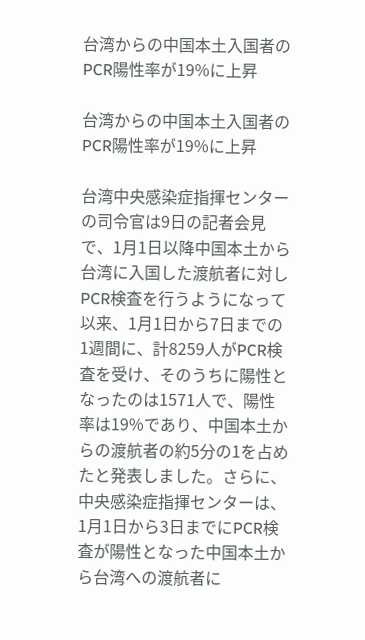台湾からの中国本土入国者のPCR陽性率が19%に上昇

台湾からの中国本土入国者のPCR陽性率が19%に上昇

台湾中央感染症指揮センターの司令官は9日の記者会見で、1月1日以降中国本土から台湾に入国した渡航者に対しPCR検査を行うようになって以来、1月1日から7日までの1週間に、計8259人がPCR検査を受け、そのうちに陽性となったのは1571人で、陽性率は19%であり、中国本土からの渡航者の約5分の1を占めたと発表しました。さらに、中央感染症指揮センターは、1月1日から3日までにPCR検査が陽性となった中国本土から台湾への渡航者に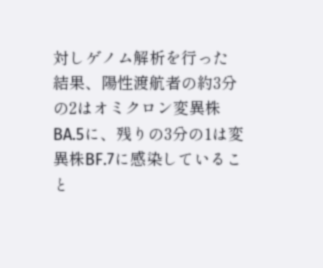対しゲノム解析を行った結果、陽性渡航者の約3分の2はオミクロン変異株BA.5に、残りの3分の1は変異株BF.7に感染していること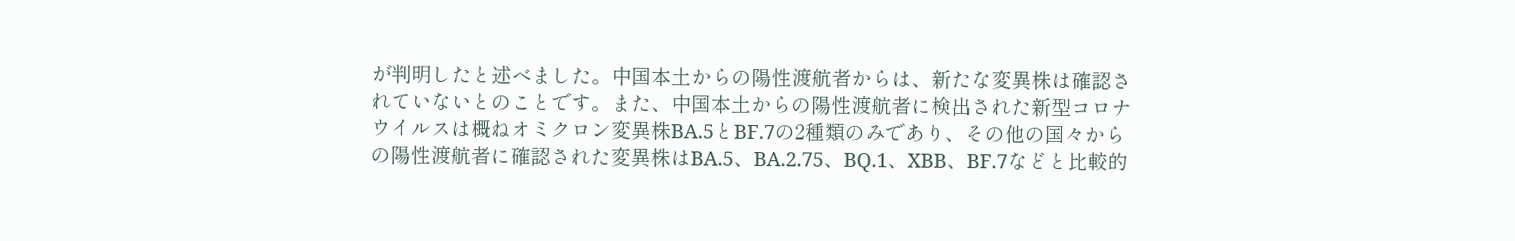が判明したと述べました。中国本土からの陽性渡航者からは、新たな変異株は確認されていないとのことです。また、中国本土からの陽性渡航者に検出された新型コロナウイルスは概ねオミクロン変異株BA.5とBF.7の2種類のみであり、その他の国々からの陽性渡航者に確認された変異株はBA.5、BA.2.75、BQ.1、XBB、BF.7などと比較的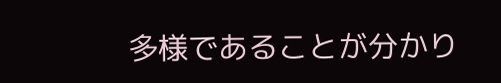多様であることが分かり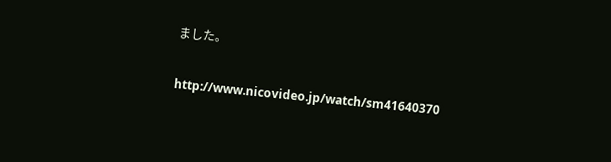ました。

http://www.nicovideo.jp/watch/sm41640370